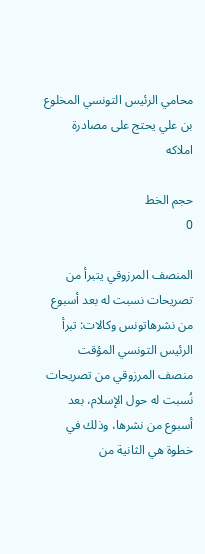محامي الرئيس التونسي المخلوع بن علي يحتج على مصادرة املاكه

حجم الخط
0

المنصف المرزوقي يتبرأ من تصريحات نسبت له بعد أسبوع من نشرهاتونس وكالات: تبرأ الرئيس التونسي المؤقت منصف المرزوقي من تصريحات نُسبت له حول الإسلام، بعد أسبوع من نشرها، وذلك في خطوة هي الثانية من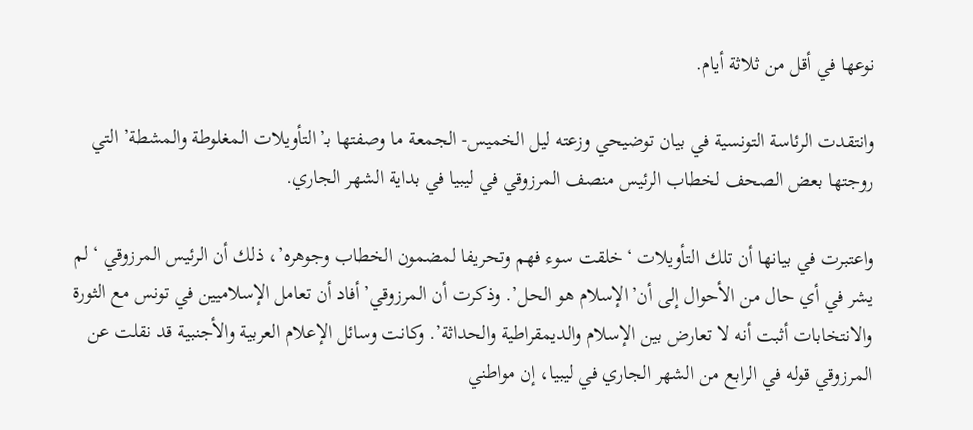نوعها في أقل من ثلاثة أيام.

وانتقدت الرئاسة التونسية في بيان توضيحي وزعته ليل الخميس- الجمعة ما وصفتها بـ’التأويلات المغلوطة والمشطة’ التي روجتها بعض الصحف لخطاب الرئيس منصف المرزوقي في ليبيا في بداية الشهر الجاري.

واعتبرت في بيانها أن تلك التأويلات ‘خلقت سوء فهم وتحريفا لمضمون الخطاب وجوهره’، ذلك أن الرئيس المرزوقي ‘لم يشر في أي حال من الأحوال إلى أن’الإسلام هو الحل’. وذكرت أن المرزوقي’أفاد أن تعامل الإسلاميين في تونس مع الثورة والانتخابات أثبت أنه لا تعارض بين الإسلام والديمقراطية والحداثة’. وكانت وسائل الإعلام العربية والأجنبية قد نقلت عن المرزوقي قوله في الرابع من الشهر الجاري في ليبيا، إن مواطني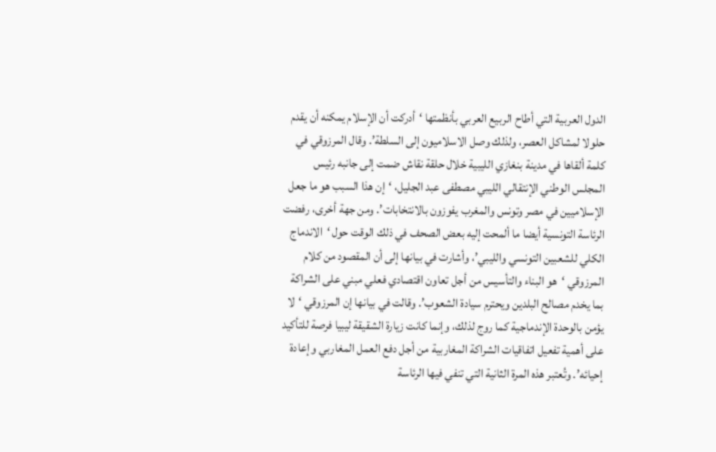الدول العربية التي أطاح الربيع العربي بأنظمتها ‘أدركت أن الإسلام يمكنه أن يقدم حلولا لمشاكل العصر، ولذلك وصل الاسلاميون إلى السلطة’. وقال المرزوقي في كلمة ألقاها في مدينة بنغازي الليبية خلال حلقة نقاش ضمت إلى جانبه رئيس المجلس الوطني الإنتقالي الليبي مصطفى عبد الجليل، ‘إن هذا السبب هو ما جعل الإسلاميين في مصر وتونس والمغرب يفوزون بالانتخابات’. ومن جهة أخرى، رفضت الرئاسة التونسية أيضا ما ألمحت إليه بعض الصحف في ذلك الوقت حول ‘الاندماج الكلي للشعبين التونسي والليبي’، وأشارت في بيانها إلى أن المقصود من كلام المرزوقي ‘هو البناء والتأسيس من أجل تعاون اقتصادي فعلي مبني على الشراكة بما يخدم مصالح البلدين ويحترم سيادة الشعوب’. وقالت في بيانها إن المرزوقي ‘لا يؤمن بالوحدة الإندماجية كما روج لذلك، وإنما كانت زيارة الشقيقة ليبيا فرصة للتأكيد على أهمية تفعيل اتفاقيات الشراكة المغاربية من أجل دفع العمل المغاربي وإعادة إحيائه’. وتُعتبر هذه المرة الثانية التي تنفي فيها الرئاسة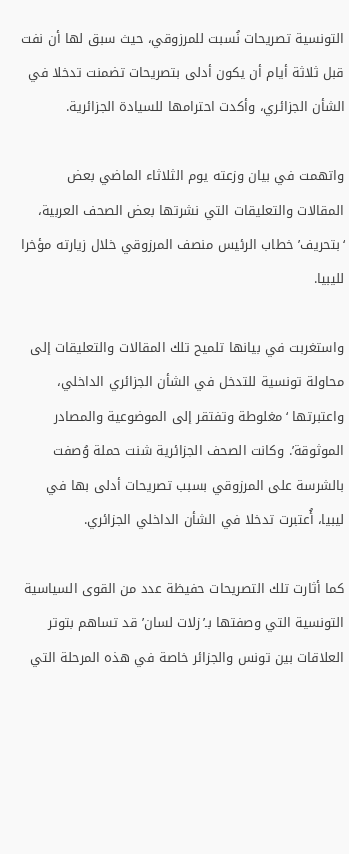التونسية تصريحات نُسبت للمرزوقي، حيث سبق لها أن نفت قبل ثلاثة أيام أن يكون أدلى بتصريحات تضمنت تدخلا في الشأن الجزائري، وأكدت احترامها للسيادة الجزائرية.

واتهمت في بيان وزعته يوم الثلاثاء الماضي بعض المقالات والتعليقات التي نشرتها بعض الصحف العربية، ‘بتحريف’ خطاب الرئيس منصف المرزوقي خلال زيارته مؤخرا لليبيا.

واستغربت في بيانها تلميح تلك المقالات والتعليقات إلى محاولة تونسية للتدخل في الشأن الجزائري الداخلي، واعتبرتها ‘مغلوطة وتفتقر إلى الموضوعية والمصادر الموثوقة’. وكانت الصحف الجزائرية شنت حملة وُصفت بالشرسة على المرزوقي بسبب تصريحات أدلى بها في ليبيا، أُعتبرت تدخلا في الشأن الداخلي الجزائري.

كما أثارت تلك التصريحات حفيظة عدد من القوى السياسية التونسية التي وصفتها بـ’زلات لسان’ قد تساهم بتوتر العلاقات بين تونس والجزائر خاصة في هذه المرحلة التي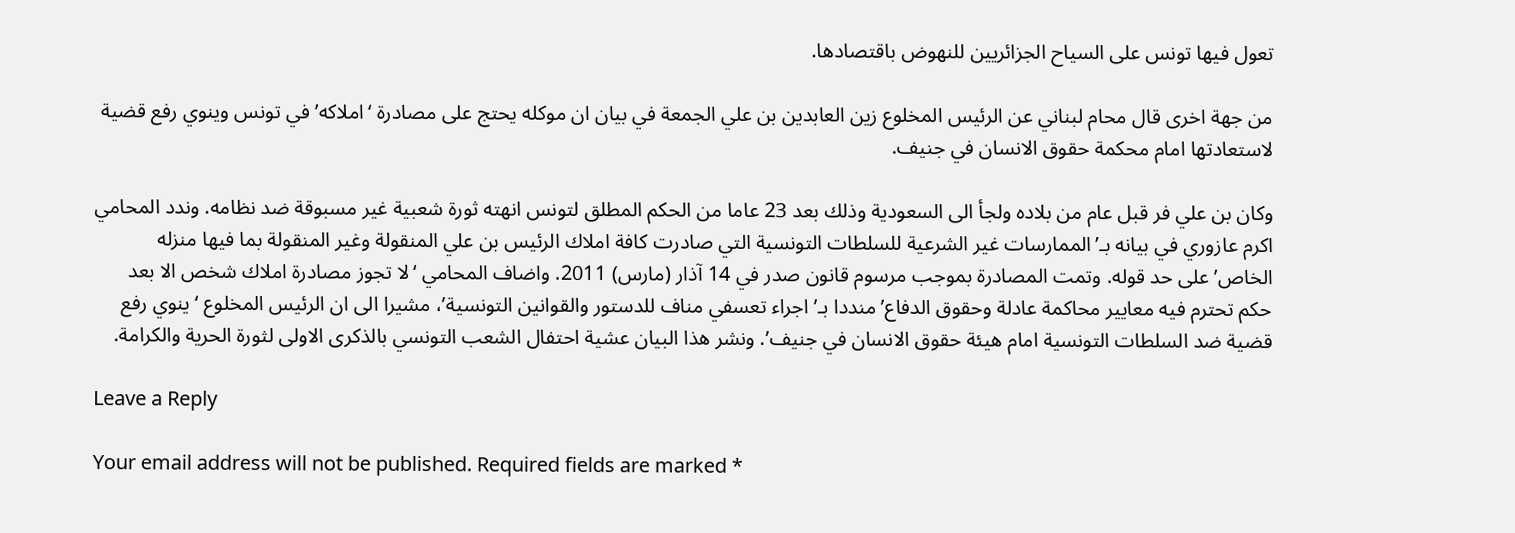تعول فيها تونس على السياح الجزائريين للنهوض باقتصادها.

من جهة اخرى قال محام لبناني عن الرئيس المخلوع زين العابدين بن علي الجمعة في بيان ان موكله يحتج على مصادرة ‘املاكه’ في تونس وينوي رفع قضية لاستعادتها امام محكمة حقوق الانسان في جنيف.

وكان بن علي فر قبل عام من بلاده ولجأ الى السعودية وذلك بعد 23 عاما من الحكم المطلق لتونس انهته ثورة شعبية غير مسبوقة ضد نظامه. وندد المحامي اكرم عازوري في بيانه بـ’الممارسات غير الشرعية للسلطات التونسية التي صادرت كافة املاك الرئيس بن علي المنقولة وغير المنقولة بما فيها منزله الخاص’ على حد قوله. وتمت المصادرة بموجب مرسوم قانون صدر في 14 آذار (مارس) 2011. واضاف المحامي ‘لا تجوز مصادرة املاك شخص الا بعد حكم تحترم فيه معايير محاكمة عادلة وحقوق الدفاع’ منددا بـ’اجراء تعسفي مناف للدستور والقوانين التونسية’، مشيرا الى ان الرئيس المخلوع ‘ينوي رفع قضية ضد السلطات التونسية امام هيئة حقوق الانسان في جنيف’. ونشر هذا البيان عشية احتفال الشعب التونسي بالذكرى الاولى لثورة الحرية والكرامة.

Leave a Reply

Your email address will not be published. Required fields are marked *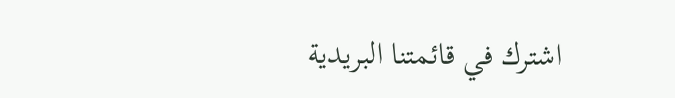اشترك في قائمتنا البريدية